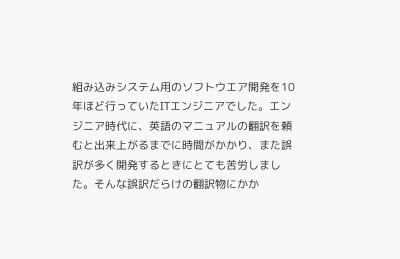組み込みシステム用のソフトウエア開発を10年ほど行っていたITエンジニアでした。エンジニア時代に、英語のマニュアルの翻訳を頼むと出来上がるまでに時間がかかり、また誤訳が多く開発するときにとても苦労しました。そんな誤訳だらけの翻訳物にかか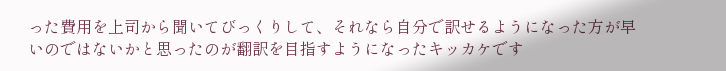った費用を上司から聞いてびっくりして、それなら自分で訳せるようになった方が早いのではないかと思ったのが翻訳を目指すようになったキッカケです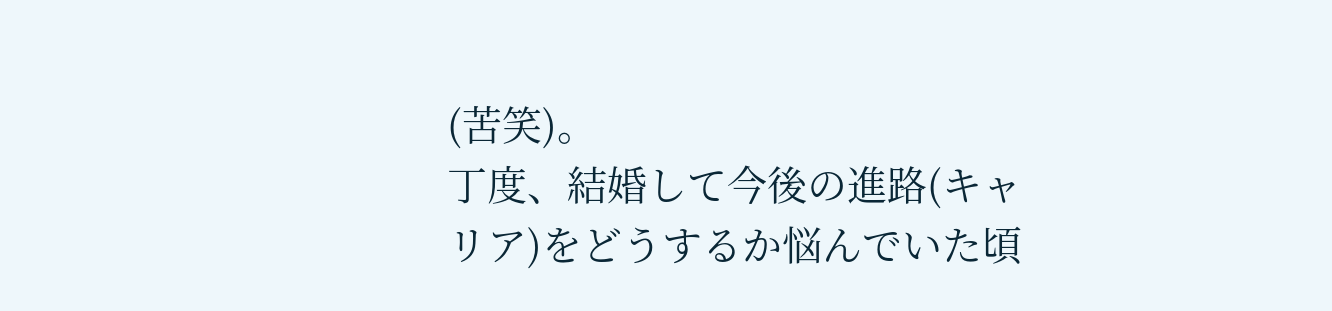(苦笑)。
丁度、結婚して今後の進路(キャリア)をどうするか悩んでいた頃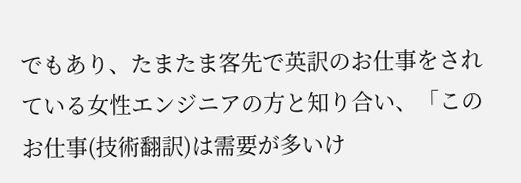でもあり、たまたま客先で英訳のお仕事をされている女性エンジニアの方と知り合い、「このお仕事(技術翻訳)は需要が多いけ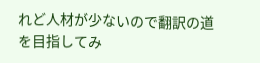れど人材が少ないので翻訳の道を目指してみ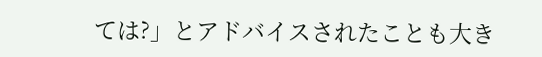ては?」とアドバイスされたことも大き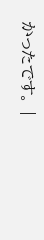かったです。 |